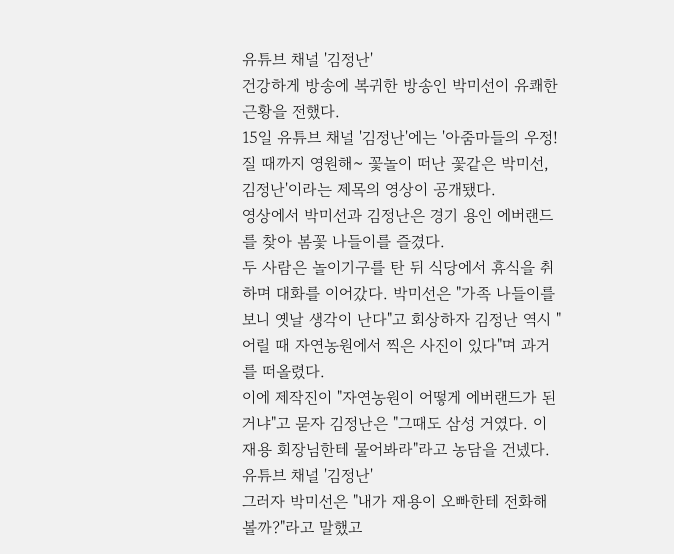유튜브 채널 '김정난'
건강하게 방송에 복귀한 방송인 박미선이 유쾌한 근황을 전했다.
15일 유튜브 채널 '김정난'에는 '아줌마들의 우정! 질 때까지 영원해~ 꽃놀이 떠난 꽃같은 박미선, 김정난'이라는 제목의 영상이 공개됐다.
영상에서 박미선과 김정난은 경기 용인 에버랜드를 찾아 봄꽃 나들이를 즐겼다.
두 사람은 놀이기구를 탄 뒤 식당에서 휴식을 취하며 대화를 이어갔다. 박미선은 "가족 나들이를 보니 옛날 생각이 난다"고 회상하자 김정난 역시 "어릴 때 자연농원에서 찍은 사진이 있다"며 과거를 떠올렸다.
이에 제작진이 "자연농원이 어떻게 에버랜드가 된 거냐"고 묻자 김정난은 "그때도 삼성 거였다. 이재용 회장님한테 물어봐라"라고 농담을 건넸다.
유튜브 채널 '김정난'
그러자 박미선은 "내가 재용이 오빠한테 전화해 볼까?"라고 말했고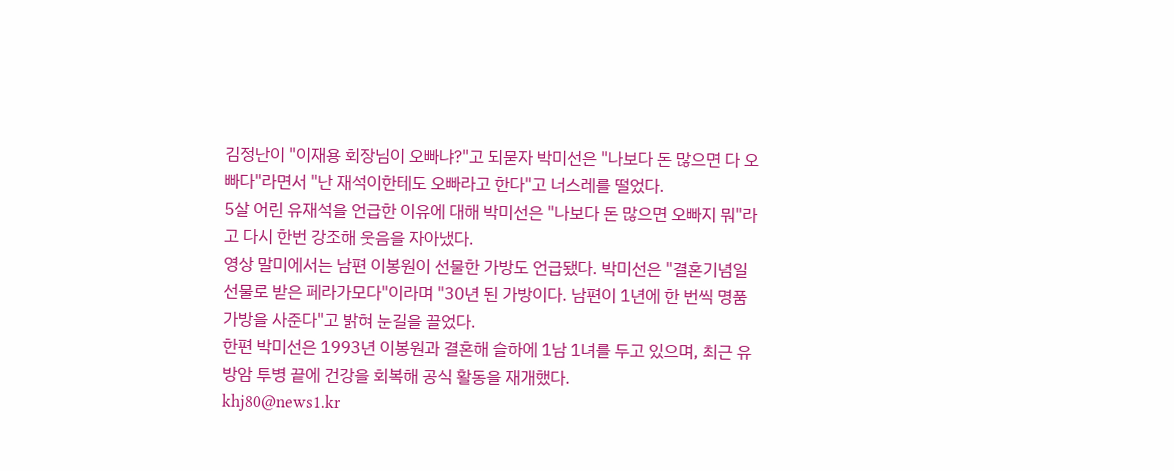김정난이 "이재용 회장님이 오빠냐?"고 되묻자 박미선은 "나보다 돈 많으면 다 오빠다"라면서 "난 재석이한테도 오빠라고 한다"고 너스레를 떨었다.
5살 어린 유재석을 언급한 이유에 대해 박미선은 "나보다 돈 많으면 오빠지 뭐"라고 다시 한번 강조해 웃음을 자아냈다.
영상 말미에서는 남편 이봉원이 선물한 가방도 언급됐다. 박미선은 "결혼기념일 선물로 받은 페라가모다"이라며 "30년 된 가방이다. 남편이 1년에 한 번씩 명품 가방을 사준다"고 밝혀 눈길을 끌었다.
한편 박미선은 1993년 이봉원과 결혼해 슬하에 1남 1녀를 두고 있으며, 최근 유방암 투병 끝에 건강을 회복해 공식 활동을 재개했다.
khj80@news1.kr